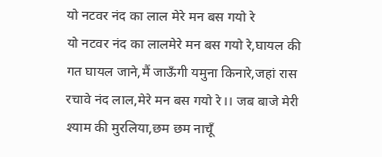यो नटवर नंद का लाल मेरे मन बस गयो रे
यो नटवर नंद का लालमेरे मन बस गयो रे,घायल की गत घायल जाने,मैं जाऊँगी यमुना किनारे,जहां रास रचावे नंद लाल,मेरे मन बस गयो रे।। जब बाजे मेरी श्याम की मुरलिया,छम छम नाचूँ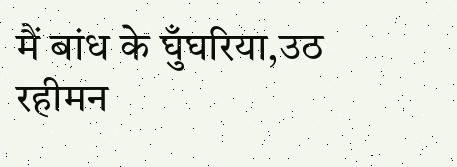मैं बांध के घुँघरिया,उठ रहीमन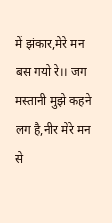में झंकार,मेरे मन बस गयो रे।। जग मस्तानी मुझे कहने लग है,नीर मेरे मन से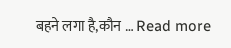बहने लगा है,कौन … Read more